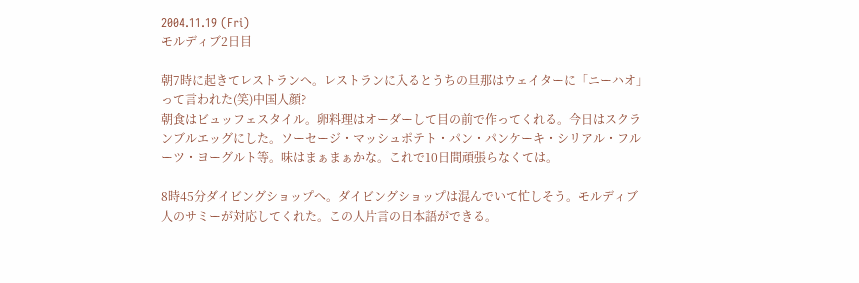2004.11.19 (Fri)
モルディブ2日目

朝7時に起きてレストランへ。レストランに入るとうちの旦那はウェイターに「ニーハオ」って言われた(笑)中国人顔?
朝食はビュッフェスタイル。卵料理はオーダーして目の前で作ってくれる。今日はスクランブルエッグにした。ソーセージ・マッシュポテト・パン・パンケーキ・シリアル・フルーツ・ヨーグルト等。味はまぁまぁかな。これで10日間頑張らなくては。

8時45分ダイビングショップへ。ダイビングショップは混んでいて忙しそう。モルディブ人のサミーが対応してくれた。この人片言の日本語ができる。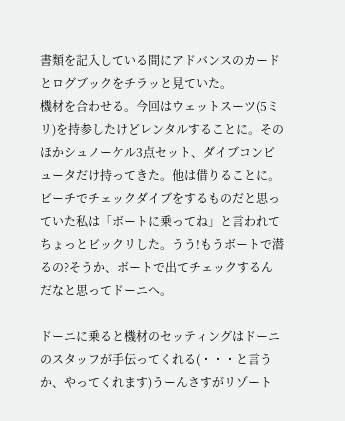書類を記入している間にアドバンスのカードとログブックをチラッと見ていた。
機材を合わせる。今回はウェットスーツ(5ミリ)を持参したけどレンタルすることに。そのほかシュノーケル3点セット、ダイブコンピュータだけ持ってきた。他は借りることに。
ビーチでチェックダイブをするものだと思っていた私は「ボートに乗ってね」と言われてちょっとビックリした。うう!もうボートで潜るの?そうか、ボートで出てチェックするんだなと思ってドーニへ。

ドーニに乗ると機材のセッティングはドーニのスタッフが手伝ってくれる(・・・と言うか、やってくれます)うーんさすがリゾート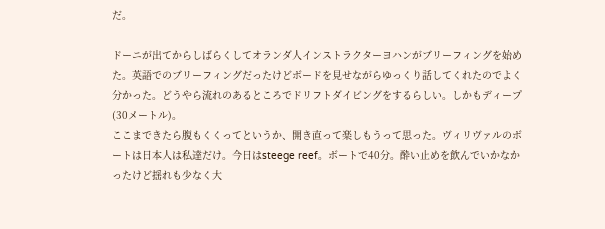だ。

ドーニが出てからしばらくしてオランダ人インストラクターヨハンがブリーフィングを始めた。英語でのブリーフィングだったけどボードを見せながらゆっくり話してくれたのでよく分かった。どうやら流れのあるところでドリフトダイビングをするらしい。しかもディープ(30メートル)。
ここまできたら腹もくくってというか、開き直って楽しもうって思った。ヴィリヴァルのボートは日本人は私達だけ。今日はsteege reef。ボートで40分。酔い止めを飲んでいかなかったけど揺れも少なく大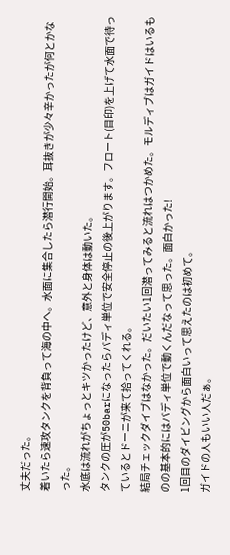丈夫だった。
着いたら速攻タンクを背負って海の中へ。水面に集合したら潜行開始。耳抜きが少々辛かったが何とかなった。
水底は流れがちょっとキツかったけど、意外と身体は動いた。
タンクの圧が50barになったらバディ単位で安全停止の後上がります。フロート(目印)を上げて水面で待っているとドーニが来て拾ってくれる。
結局チェックダイブはなかった。だいたい1回潜ってみると流れはつかめた。モルディブはガイドはいるものの基本的にはバディ単位で動くんだなって思った。面白かった!
1回目のダイビングから面白いって思えたのは初めて。
ガイドの人もいい人だぁ。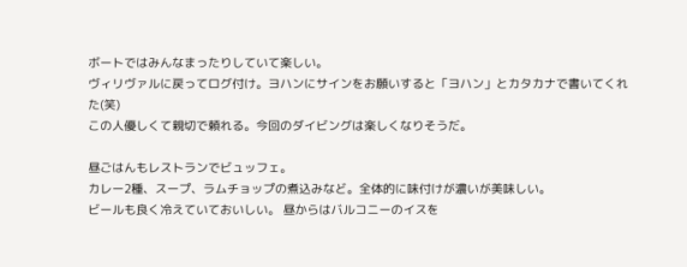ボートではみんなまったりしていて楽しい。
ヴィリヴァルに戻ってログ付け。ヨハンにサインをお願いすると「ヨハン」とカタカナで書いてくれた(笑)
この人優しくて親切で頼れる。今回のダイビングは楽しくなりそうだ。

昼ごはんもレストランでビュッフェ。
カレー2種、スープ、ラムチョップの煮込みなど。全体的に味付けが濃いが美味しい。
ビールも良く冷えていておいしい。 昼からはバルコニーのイスを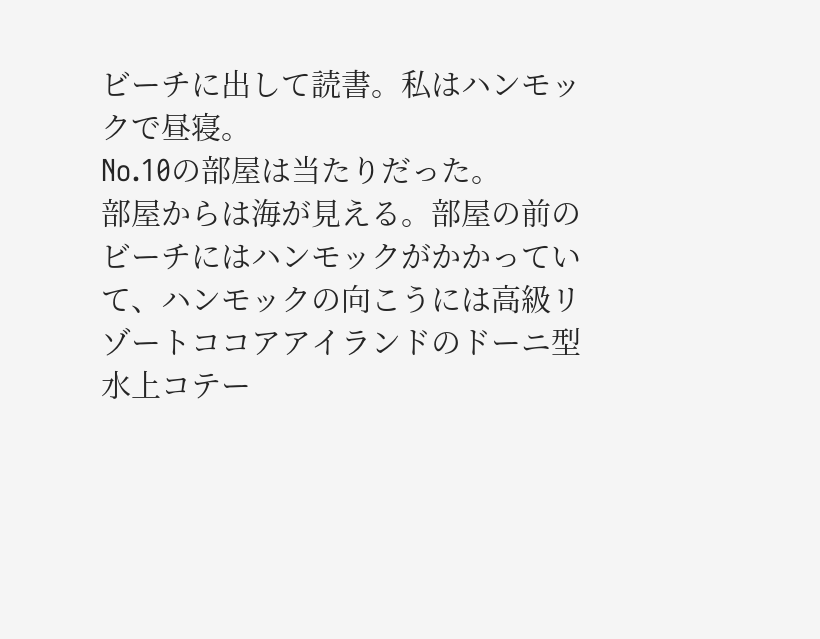ビーチに出して読書。私はハンモックで昼寝。
No.10の部屋は当たりだった。
部屋からは海が見える。部屋の前のビーチにはハンモックがかかっていて、ハンモックの向こうには高級リゾートココアアイランドのドーニ型水上コテー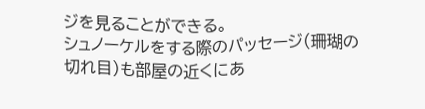ジを見ることができる。
シュノーケルをする際のパッセージ(珊瑚の切れ目)も部屋の近くにあ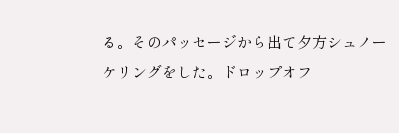る。そのパッセージから出て夕方シュノーケリングをした。ドロップオフ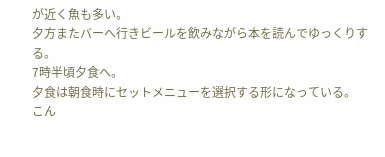が近く魚も多い。
夕方またバーへ行きビールを飲みながら本を読んでゆっくりする。
7時半頃夕食へ。
夕食は朝食時にセットメニューを選択する形になっている。
こん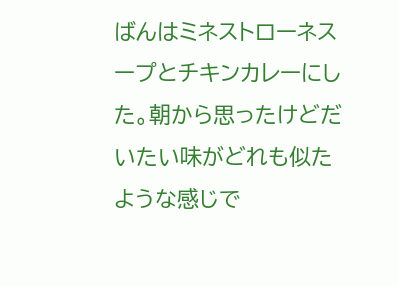ばんはミネストローネスープとチキンカレーにした。朝から思ったけどだいたい味がどれも似たような感じで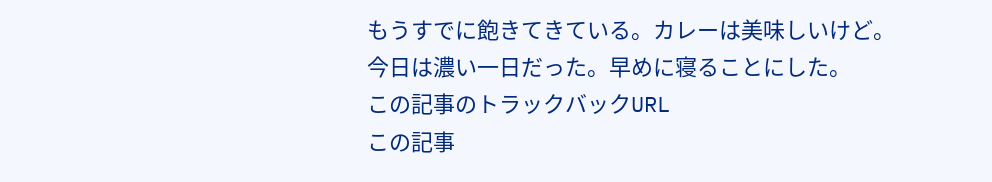もうすでに飽きてきている。カレーは美味しいけど。
今日は濃い一日だった。早めに寝ることにした。
この記事のトラックバックURL
この記事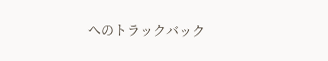へのトラックバック